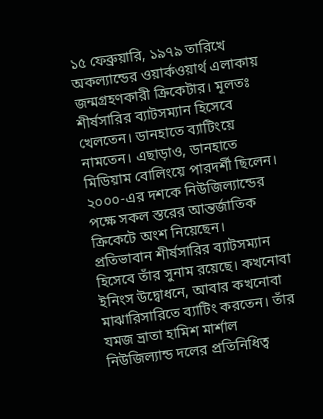১৫ ফেব্রুয়ারি, ১৯৭৯ তারিখে অকল্যান্ডের ওয়ার্কওয়ার্থ এলাকায় জন্মগ্রহণকারী ক্রিকেটার। মূলতঃ শীর্ষসারির ব্যাটসম্যান হিসেবে খেলতেন। ডানহাতে ব্যাটিংয়ে নামতেন। এছাড়াও, ডানহাতে মিডিয়াম বোলিংয়ে পারদর্শী ছিলেন। ২০০০-এর দশকে নিউজিল্যান্ডের পক্ষে সকল স্তরের আন্তর্জাতিক ক্রিকেটে অংশ নিয়েছেন।
প্রতিভাবান শীর্ষসারির ব্যাটসম্যান হিসেবে তাঁর সুনাম রয়েছে। কখনোবা ইনিংস উদ্বোধনে, আবার কখনোবা মাঝারিসারিতে ব্যাটিং করতেন। তাঁর যমজ ভ্রাতা হামিশ মার্শাল নিউজিল্যান্ড দলের প্রতিনিধিত্ব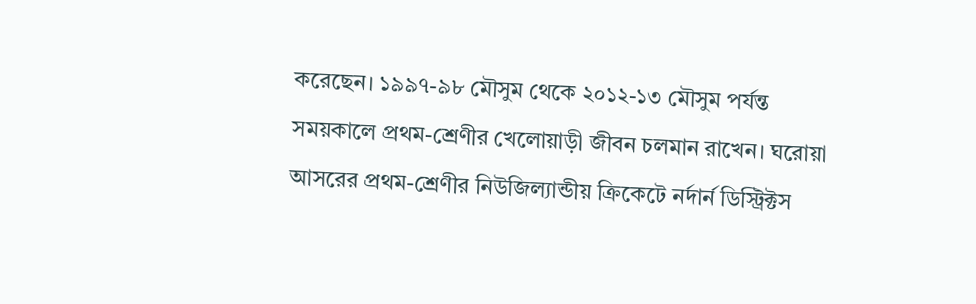করেছেন। ১৯৯৭-৯৮ মৌসুম থেকে ২০১২-১৩ মৌসুম পর্যন্ত সময়কালে প্রথম-শ্রেণীর খেলোয়াড়ী জীবন চলমান রাখেন। ঘরোয়া আসরের প্রথম-শ্রেণীর নিউজিল্যান্ডীয় ক্রিকেটে নর্দার্ন ডিস্ট্রিক্টস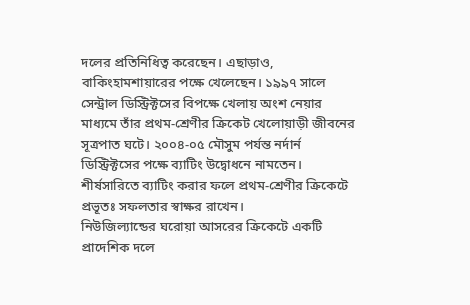দলের প্রতিনিধিত্ব করেছেন। এছাড়াও, বাকিংহামশায়ারের পক্ষে খেলেছেন। ১৯৯৭ সালে সেন্ট্রাল ডিস্ট্রিক্টসের বিপক্ষে খেলায় অংশ নেয়ার মাধ্যমে তাঁর প্রথম-শ্রেণীর ক্রিকেট খেলোয়াড়ী জীবনের সূত্রপাত ঘটে। ২০০৪-০৫ মৌসুম পর্যন্ত নর্দার্ন ডিস্ট্রিক্টসের পক্ষে ব্যাটিং উদ্বোধনে নামতেন। শীর্ষসারিতে ব্যাটিং করার ফলে প্রথম-শ্রেণীর ক্রিকেটে প্রভূতঃ সফলতার স্বাক্ষর রাখেন।
নিউজিল্যান্ডের ঘরোয়া আসরের ক্রিকেটে একটি প্রাদেশিক দলে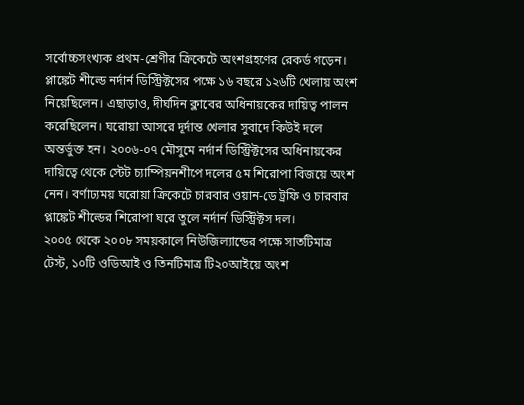সর্বোচ্চসংখ্যক প্রথম-শ্রেণীর ক্রিকেটে অংশগ্রহণের রেকর্ড গড়েন। প্লাঙ্কেট শীল্ডে নর্দার্ন ডিস্ট্রিক্টসের পক্ষে ১৬ বছরে ১২৬টি খেলায় অংশ নিয়েছিলেন। এছাড়াও, দীর্ঘদিন ক্লাবের অধিনায়কের দায়িত্ব পালন করেছিলেন। ঘরোয়া আসরে দূর্দান্ত খেলার সুবাদে কিউই দলে অন্তর্ভুক্ত হন। ২০০৬-০৭ মৌসুমে নর্দার্ন ডিস্ট্রিক্টসের অধিনায়কের দায়িত্বে থেকে স্টেট চ্যাম্পিয়নশীপে দলের ৫ম শিরোপা বিজয়ে অংশ নেন। বর্ণাঢ্যময় ঘরোয়া ক্রিকেটে চারবার ওয়ান-ডে ট্রফি ও চারবার প্লাঙ্কেট শীল্ডের শিরোপা ঘরে তুলে নর্দার্ন ডিস্ট্রিক্টস দল।
২০০৫ থেকে ২০০৮ সময়কালে নিউজিল্যান্ডের পক্ষে সাতটিমাত্র টেস্ট, ১০টি ওডিআই ও তিনটিমাত্র টি২০আইয়ে অংশ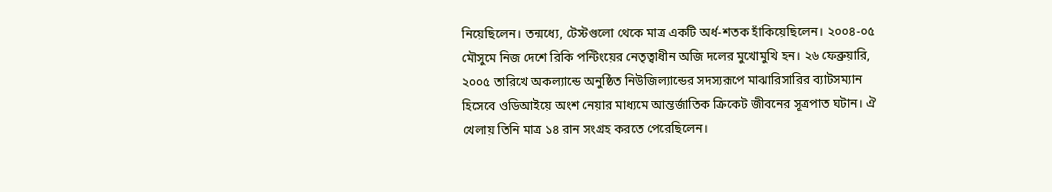নিয়েছিলেন। তন্মধ্যে, টেস্টগুলো থেকে মাত্র একটি অর্ধ-শতক হাঁকিয়েছিলেন। ২০০৪-০৫ মৌসুমে নিজ দেশে রিকি পন্টিংয়ের নেতৃত্বাধীন অজি দলের মুখোমুখি হন। ২৬ ফেব্রুয়ারি, ২০০৫ তারিখে অকল্যান্ডে অনুষ্ঠিত নিউজিল্যান্ডের সদস্যরূপে মাঝারিসারির ব্যাটসম্যান হিসেবে ওডিআইয়ে অংশ নেয়ার মাধ্যমে আন্তর্জাতিক ক্রিকেট জীবনের সূত্রপাত ঘটান। ঐ খেলায় তিনি মাত্র ১৪ রান সংগ্রহ করতে পেরেছিলেন।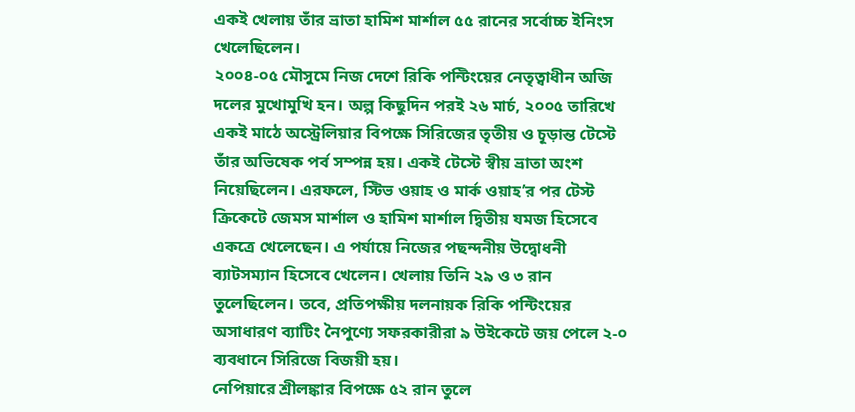একই খেলায় তাঁর ভ্রাতা হামিশ মার্শাল ৫৫ রানের সর্বোচ্চ ইনিংস খেলেছিলেন।
২০০৪-০৫ মৌসুমে নিজ দেশে রিকি পন্টিংয়ের নেতৃত্বাধীন অজি দলের মুখোমুখি হন। অল্প কিছুদিন পরই ২৬ মার্চ, ২০০৫ তারিখে একই মাঠে অস্ট্রেলিয়ার বিপক্ষে সিরিজের তৃতীয় ও চূড়ান্ত টেস্টে তাঁর অভিষেক পর্ব সম্পন্ন হয়। একই টেস্টে স্বীয় ভ্রাতা অংশ নিয়েছিলেন। এরফলে, স্টিভ ওয়াহ ও মার্ক ওয়াহ’র পর টেস্ট ক্রিকেটে জেমস মার্শাল ও হামিশ মার্শাল দ্বিতীয় যমজ হিসেবে একত্রে খেলেছেন। এ পর্যায়ে নিজের পছন্দনীয় উদ্বোধনী ব্যাটসম্যান হিসেবে খেলেন। খেলায় তিনি ২৯ ও ৩ রান তুলেছিলেন। তবে, প্রতিপক্ষীয় দলনায়ক রিকি পন্টিংয়ের অসাধারণ ব্যাটিং নৈপুণ্যে সফরকারীরা ৯ উইকেটে জয় পেলে ২-০ ব্যবধানে সিরিজে বিজয়ী হয়।
নেপিয়ারে শ্রীলঙ্কার বিপক্ষে ৫২ রান তুলে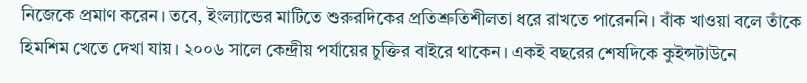নিজেকে প্রমাণ করেন। তবে, ইংল্যান্ডের মাটিতে শুরুরদিকের প্রতিশ্রুতিশীলতা ধরে রাখতে পারেননি। বাঁক খাওয়া বলে তাঁকে হিমশিম খেতে দেখা যায়। ২০০৬ সালে কেন্দ্রীয় পর্যায়ের চুক্তির বাইরে থাকেন। একই বছরের শেষদিকে কুইন্সটাউনে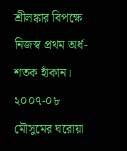শ্রীলঙ্কার বিপক্ষে নিজস্ব প্রথম অর্ধ-শতক হাঁকান।
২০০৭-০৮ মৌসুমের ঘরোয়া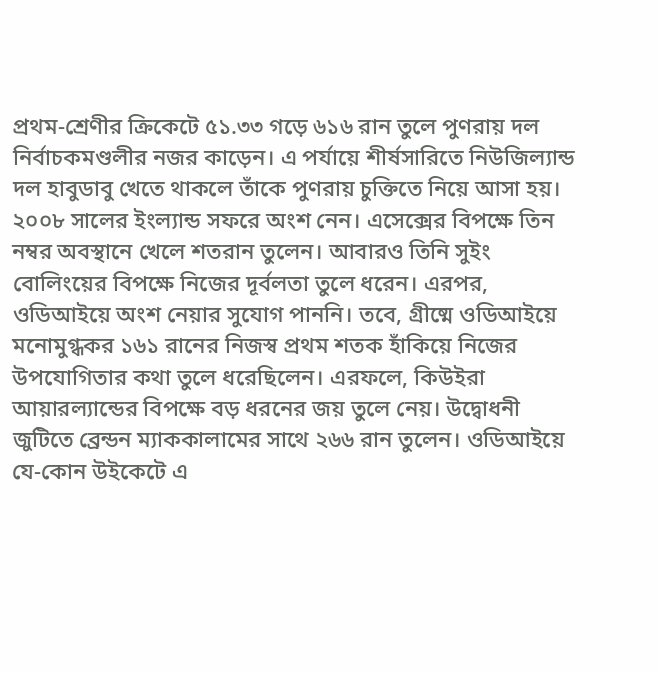প্রথম-শ্রেণীর ক্রিকেটে ৫১.৩৩ গড়ে ৬১৬ রান তুলে পুণরায় দল নির্বাচকমণ্ডলীর নজর কাড়েন। এ পর্যায়ে শীর্ষসারিতে নিউজিল্যান্ড দল হাবুডাবু খেতে থাকলে তাঁকে পুণরায় চুক্তিতে নিয়ে আসা হয়। ২০০৮ সালের ইংল্যান্ড সফরে অংশ নেন। এসেক্সের বিপক্ষে তিন নম্বর অবস্থানে খেলে শতরান তুলেন। আবারও তিনি সুইং বোলিংয়ের বিপক্ষে নিজের দূর্বলতা তুলে ধরেন। এরপর, ওডিআইয়ে অংশ নেয়ার সুযোগ পাননি। তবে, গ্রীষ্মে ওডিআইয়ে মনোমুগ্ধকর ১৬১ রানের নিজস্ব প্রথম শতক হাঁকিয়ে নিজের উপযোগিতার কথা তুলে ধরেছিলেন। এরফলে, কিউইরা আয়ারল্যান্ডের বিপক্ষে বড় ধরনের জয় তুলে নেয়। উদ্বোধনী জুটিতে ব্রেন্ডন ম্যাককালামের সাথে ২৬৬ রান তুলেন। ওডিআইয়ে যে-কোন উইকেটে এ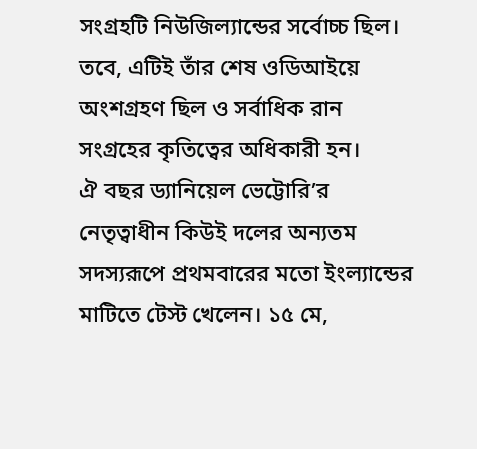সংগ্রহটি নিউজিল্যান্ডের সর্বোচ্চ ছিল। তবে, এটিই তাঁর শেষ ওডিআইয়ে অংশগ্রহণ ছিল ও সর্বাধিক রান সংগ্রহের কৃতিত্বের অধিকারী হন।
ঐ বছর ড্যানিয়েল ভেট্টোরি’র নেতৃত্বাধীন কিউই দলের অন্যতম সদস্যরূপে প্রথমবারের মতো ইংল্যান্ডের মাটিতে টেস্ট খেলেন। ১৫ মে,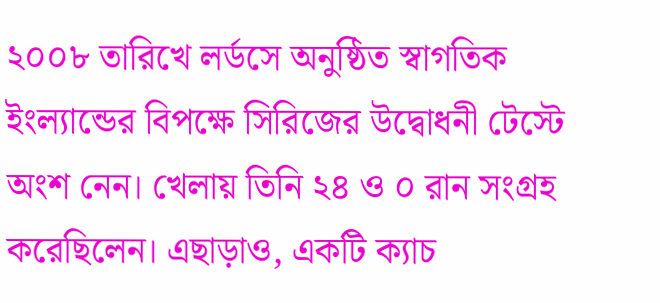২০০৮ তারিখে লর্ডসে অনুষ্ঠিত স্বাগতিক ইংল্যান্ডের বিপক্ষে সিরিজের উদ্বোধনী টেস্টে অংশ নেন। খেলায় তিনি ২৪ ও ০ রান সংগ্রহ করেছিলেন। এছাড়াও, একটি ক্যাচ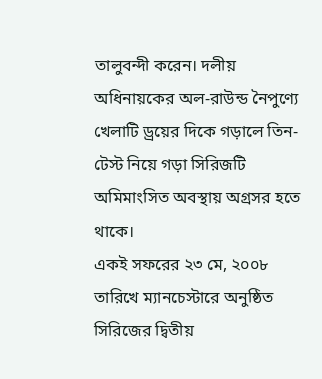তালুবন্দী করেন। দলীয় অধিনায়কের অল-রাউন্ড নৈপুণ্যে খেলাটি ড্রয়ের দিকে গড়ালে তিন-টেস্ট নিয়ে গড়া সিরিজটি অমিমাংসিত অবস্থায় অগ্রসর হতে থাকে।
একই সফরের ২৩ মে, ২০০৮ তারিখে ম্যানচেস্টারে অনুষ্ঠিত সিরিজের দ্বিতীয়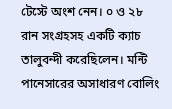টেস্টে অংশ নেন। ০ ও ২৮ রান সংগ্রহসহ একটি ক্যাচ তালুবন্দী করেছিলেন। মন্টি পানেসারের অসাধারণ বোলিং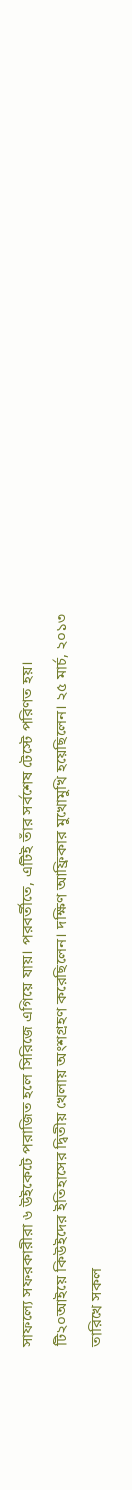সাফল্যে সফরকারীরা ৬ উইকেটে পরাজিত হলে সিরিজে এগিয়ে যায়। পরবর্তীতে, এটিই তাঁর সর্বশেষ টেস্টে পরিণত হয়।
টি২০আইয়ে কিউইদের ইতিহাসের দ্বিতীয় খেলায় অংশগ্রহণ করেছিলেন। দক্ষিণ আফ্রিকার মুখোমুখি হয়েছিলেন। ২৫ মার্চ, ২০১৩ তারিখে সকল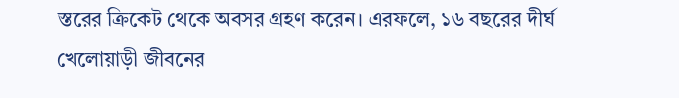স্তরের ক্রিকেট থেকে অবসর গ্রহণ করেন। এরফলে, ১৬ বছরের দীর্ঘ খেলোয়াড়ী জীবনের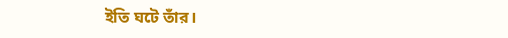ইতি ঘটে তাঁর।